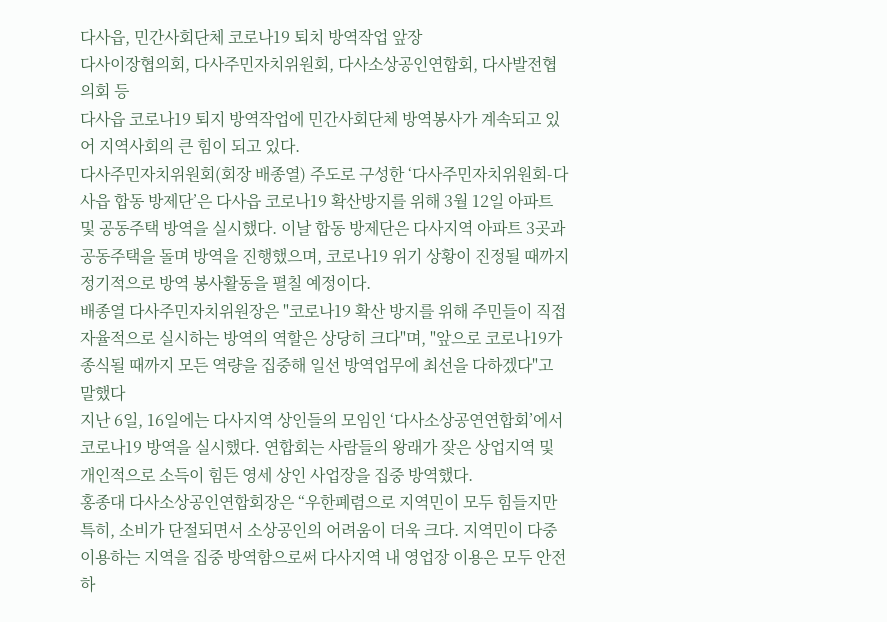다사읍, 민간사회단체 코로나19 퇴치 방역작업 앞장
다사이장협의회, 다사주민자치위원회, 다사소상공인연합회, 다사발전협의회 등
다사읍 코로나19 퇴지 방역작업에 민간사회단체 방역봉사가 계속되고 있어 지역사회의 큰 힘이 되고 있다.
다사주민자치위원회(회장 배종열) 주도로 구성한 ‘다사주민자치위원회-다사읍 합동 방제단’은 다사읍 코로나19 확산방지를 위해 3월 12일 아파트 및 공동주택 방역을 실시했다. 이날 합동 방제단은 다사지역 아파트 3곳과 공동주택을 돌며 방역을 진행했으며, 코로나19 위기 상황이 진정될 때까지 정기적으로 방역 봉사활동을 펼칠 예정이다.
배종열 다사주민자치위원장은 "코로나19 확산 방지를 위해 주민들이 직접 자율적으로 실시하는 방역의 역할은 상당히 크다"며, "앞으로 코로나19가 종식될 때까지 모든 역량을 집중해 일선 방역업무에 최선을 다하겠다"고 말했다
지난 6일, 16일에는 다사지역 상인들의 모임인 ‘다사소상공연연합회’에서 코로나19 방역을 실시했다. 연합회는 사람들의 왕래가 잦은 상업지역 및 개인적으로 소득이 힘든 영세 상인 사업장을 집중 방역했다.
홍종대 다사소상공인연합회장은 “우한폐렴으로 지역민이 모두 힘들지만 특히, 소비가 단절되면서 소상공인의 어려움이 더욱 크다. 지역민이 다중 이용하는 지역을 집중 방역함으로써 다사지역 내 영업장 이용은 모두 안전하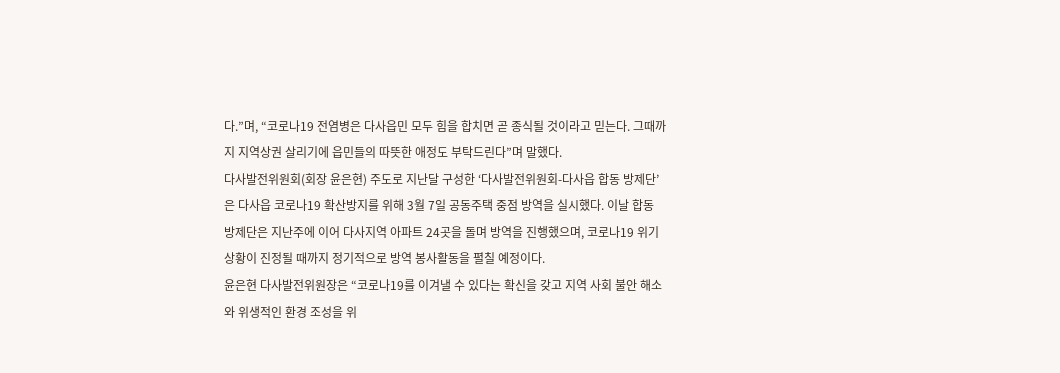다.”며, “코로나19 전염병은 다사읍민 모두 힘을 합치면 곧 종식될 것이라고 믿는다. 그때까지 지역상권 살리기에 읍민들의 따뜻한 애정도 부탁드린다”며 말했다.
다사발전위원회(회장 윤은현) 주도로 지난달 구성한 ‘다사발전위원회-다사읍 합동 방제단’은 다사읍 코로나19 확산방지를 위해 3월 7일 공동주택 중점 방역을 실시했다. 이날 합동 방제단은 지난주에 이어 다사지역 아파트 24곳을 돌며 방역을 진행했으며, 코로나19 위기 상황이 진정될 때까지 정기적으로 방역 봉사활동을 펼칠 예정이다.
윤은현 다사발전위원장은 “코로나19를 이겨낼 수 있다는 확신을 갖고 지역 사회 불안 해소와 위생적인 환경 조성을 위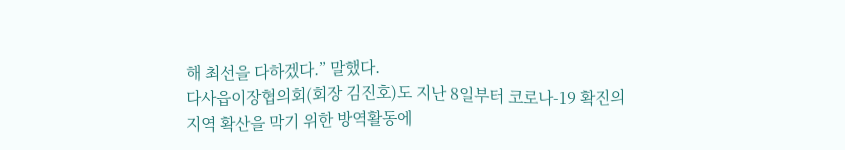해 최선을 다하겠다.” 말했다.
다사읍이장협의회(회장 김진호)도 지난 8일부터 코로나-19 확진의 지역 확산을 막기 위한 방역활동에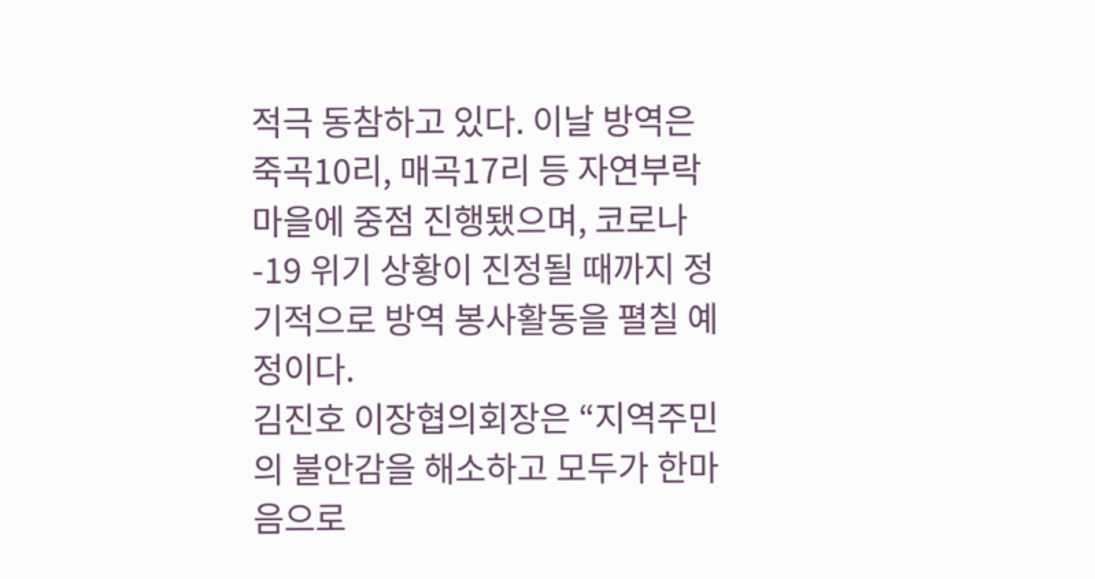적극 동참하고 있다. 이날 방역은 죽곡10리, 매곡17리 등 자연부락 마을에 중점 진행됐으며, 코로나-19 위기 상황이 진정될 때까지 정기적으로 방역 봉사활동을 펼칠 예정이다.
김진호 이장협의회장은 “지역주민의 불안감을 해소하고 모두가 한마음으로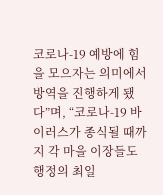코로나-19 예방에 힘을 모으자는 의미에서 방역을 진행하게 됐다”며, “코로나-19 바이러스가 종식될 때까지 각 마을 이장들도 행정의 최일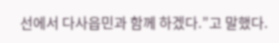선에서 다사읍민과 함께 하겠다.”고 말했다.